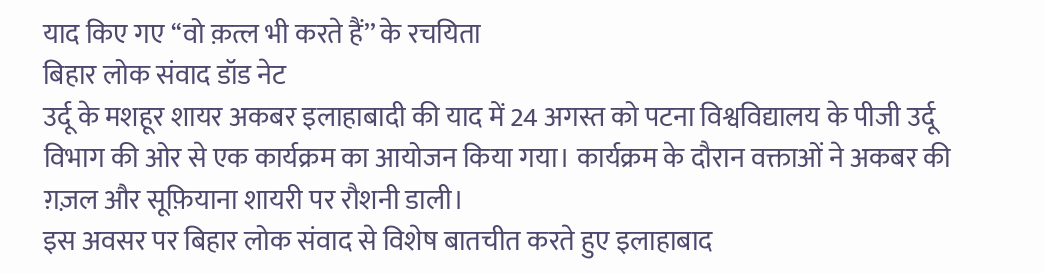याद किए गए ‘‘वो क़त्ल भी करते हैं’’ के रचयिता
बिहार लोक संवाद डॉड नेट
उर्दू के मशहूर शायर अकबर इलाहाबादी की याद में 24 अगस्त को पटना विश्वविद्यालय के पीजी उर्दू विभाग की ओर से एक कार्यक्रम का आयोजन किया गया। कार्यक्रम के दौरान वक्ताओं ने अकबर की ग़ज़ल और सूफ़ियाना शायरी पर रौशनी डाली।
इस अवसर पर बिहार लोक संवाद से विशेष बातचीत करते हुए इलाहाबाद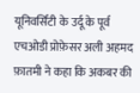यूनिवर्सिटी के उर्दू के पूर्व एचओडी प्रोफ़ेसर अली अहमद फ़ातमी ने कहा कि अकबर की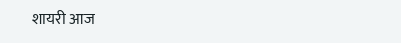शायरी आज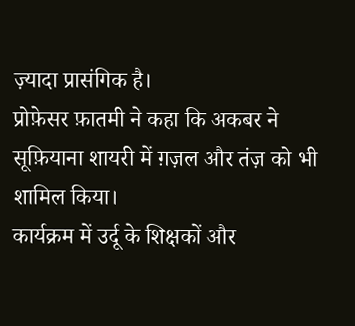ज़्यादा प्रासंगिक है।
प्रोफ़ेसर फ़ातमी ने कहा कि अकबर ने सूफ़ियाना शायरी में ग़ज़ल और तंज़ को भी शामिल किया।
कार्यक्रम में उर्दू के शिक्षकों और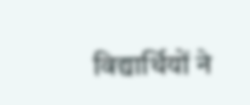विद्यार्थियों ने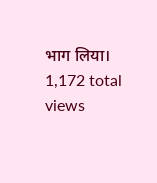भाग लिया।
1,172 total views